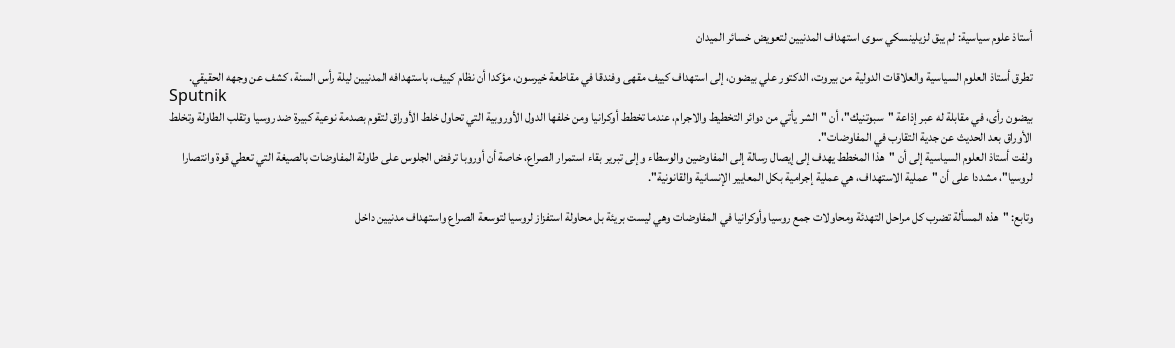أستاذ علوم سياسية: لم يبق لزيلينسكي سوى استهداف المدنيين لتعويض خسائر الميدان

تطرق أستاذ العلوم السياسية والعلاقات الدولية من بيروت، الدكتور علي بيضون، إلى استهداف كييف مقهى وفندقا في مقاطعة خيرسون، مؤكدا أن نظام كييف، باستهدافه المدنيين ليلة رأس السنة، كشف عن وجهه الحقيقي.
Sputnik
بيضون رأى، في مقابلة له عبر إذاعة "سبوتنيك"، أن "الشر يأتي من دوائر التخطيط والاجرام، عندما تخطط أوكرانيا ومن خلفها الدول الأوروبية التي تحاول خلط الأوراق لتقوم بصدمة نوعية كبيرة ضد روسيا وتقلب الطاولة وتخلط الأوراق بعد الحديث عن جدية التقارب في المفاوضات".
ولفت أستاذ العلوم السياسية إلى أن "هذا المخطط يهدف إلى إيصال رسالة إلى المفاوضين والوسطاء وإلى تبرير بقاء استمرار الصراع، خاصة أن أوروبا ترفض الجلوس على طاولة المفاوضات بالصيغة التي تعطي قوة وانتصارا لروسيا"، مشددا على أن "عملية الاستهداف، هي عملية إجرامية بكل المعايير الإنسانية والقانونية".

وتابع: "هذه المسألة تضرب كل مراحل التهدئة ومحاولات جمع روسيا وأوكرانيا في المفاوضات وهي ليست بريئة بل محاولة استفزاز لروسيا لتوسعة الصراع واستهداف مدنيين داخل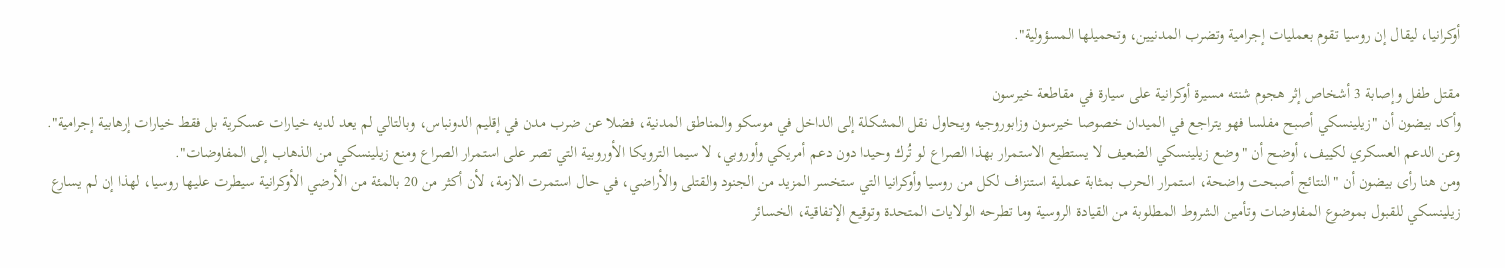أوكرانيا، ليقال إن روسيا تقوم بعمليات إجرامية وتضرب المدنيين، وتحميلها المسؤولية".

مقتل طفل وإصابة 3 أشخاص إثر هجوم شنته مسيرة أوكرانية على سيارة في مقاطعة خيرسون
وأكد بيضون أن "زيلينسكي أصبح مفلسا فهو يتراجع في الميدان خصوصا خيرسون وزابوروجيه ويحاول نقل المشكلة إلى الداخل في موسكو والمناطق المدنية، فضلا عن ضرب مدن في إقليم الدونباس، وبالتالي لم يعد لديه خيارات عسكرية بل فقط خيارات إرهابية إجرامية".
وعن الدعم العسكري لكييف، أوضح أن "وضع زيلينسكي الضعيف لا يستطيع الاستمرار بهذا الصراع لو تُرك وحيدا دون دعم أمريكي وأوروبي، لا سيما الترويكا الأوروبية التي تصر على استمرار الصراع ومنع زيلينسكي من الذهاب إلى المفاوضات".
ومن هنا رأى بيضون أن "النتائج أصبحت واضحة، استمرار الحرب بمثابة عملية استنزاف لكل من روسيا وأوكرانيا التي ستخسر المزيد من الجنود والقتلى والأراضي، في حال استمرت الازمة، لأن أكثر من 20 بالمئة من الأرضي الأوكرانية سيطرت عليها روسيا، لهذا إن لم يسارع زيلينسكي للقبول بموضوع المفاوضات وتأمين الشروط المطلوبة من القيادة الروسية وما تطرحه الولايات المتحدة وتوقيع الإتفاقية، الخسائر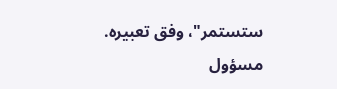ستستمر"، وفق تعبيره.
مسؤول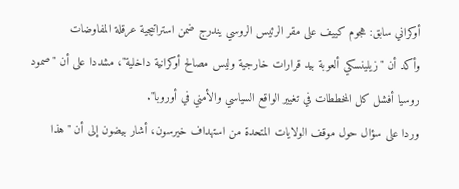أوكراني سابق: هجوم كييف على مقر الرئيس الروسي يندرج ضمن استراتيجية عرقلة المفاوضات
وأكد أن "زيلينسكي ألعوبة بيد قرارات خارجية وليس مصالح أوكرانية داخلية"، مشددا على أن "صمود روسيا أفشل كل المخططات في تغيير الواقع السياسي والأمني في أوروبا".
وردا على سؤال حول موقف الولايات المتحدة من استهداف خيرسون، أشار بيضون إلى أن "هذا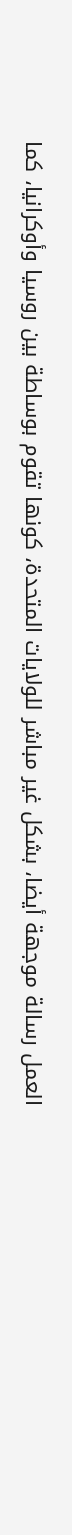العمل رسالة موجهة أيضا، بشكل غير مباشر للولايات المتحدة، كونها تقوم بوساطة بين روسيا وأوكرانيا، كما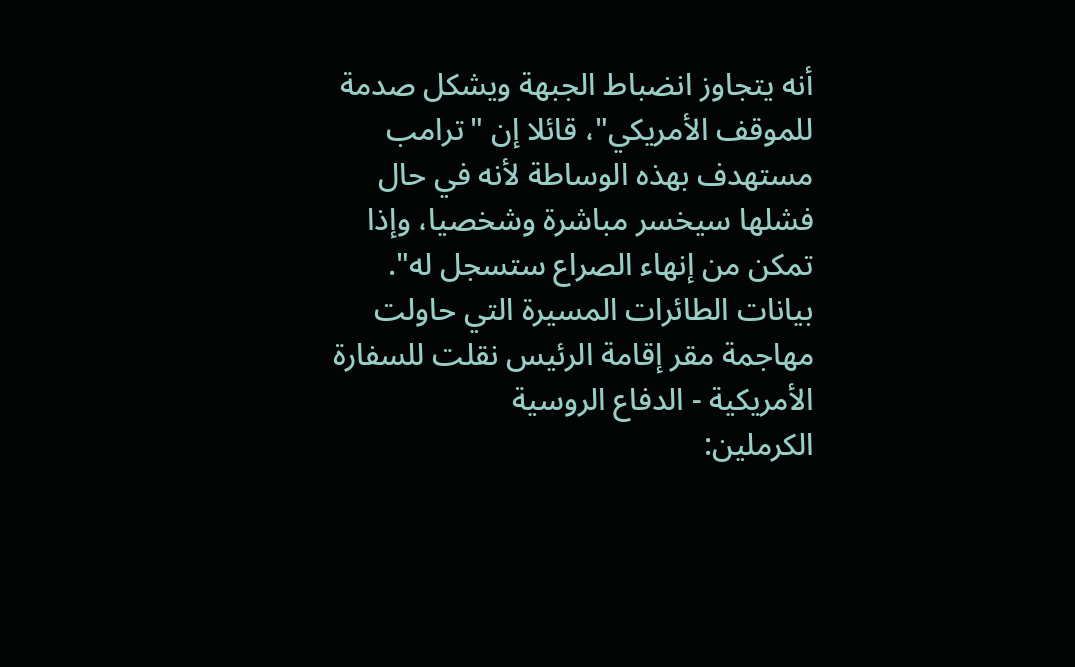أنه يتجاوز انضباط الجبهة ويشكل صدمة للموقف الأمريكي"، قائلا إن "ترامب مستهدف بهذه الوساطة لأنه في حال فشلها سيخسر مباشرة وشخصيا، وإذا تمكن من إنهاء الصراع ستسجل له".
بيانات الطائرات المسيرة التي حاولت مهاجمة مقر إقامة الرئيس نقلت للسفارة الأمريكية - الدفاع الروسية
الكرملين: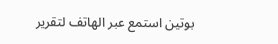بوتين استمع عبر الهاتف لتقرير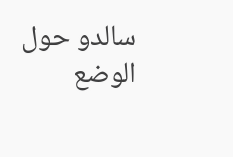سالدو حول الوضع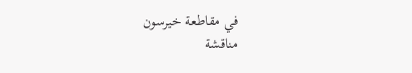في مقاطعة خيرسون
مناقشة